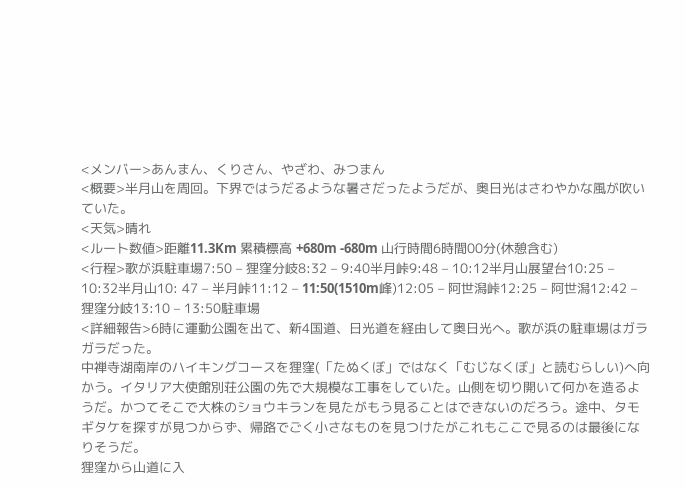<メンバー>あんまん、くりさん、やざわ、みつまん
<概要>半月山を周回。下界ではうだるような暑さだったようだが、奥日光はさわやかな風が吹いていた。
<天気>晴れ
<ルート数値>距離11.3Km 累積標高 +680m -680m 山行時間6時間00分(休憩含む)
<行程>歌が浜駐車場7:50 – 狸窪分岐8:32 – 9:40半月峠9:48 – 10:12半月山展望台10:25 – 10:32半月山10: 47 – 半月峠11:12 – 11:50(1510m峰)12:05 – 阿世潟峠12:25 – 阿世潟12:42 – 狸窪分岐13:10 – 13:50駐車場
<詳細報告>6時に運動公園を出て、新4国道、日光道を経由して奥日光へ。歌が浜の駐車場はガラガラだった。
中禅寺湖南岸のハイキングコースを狸窪(「たぬくぼ」ではなく「むじなくぼ」と読むらしい)へ向かう。イタリア大使館別荘公園の先で大規模な工事をしていた。山側を切り開いて何かを造るようだ。かつてそこで大株のショウキランを見たがもう見ることはできないのだろう。途中、タモギタケを探すが見つからず、帰路でごく小さなものを見つけたがこれもここで見るのは最後になりそうだ。
狸窪から山道に入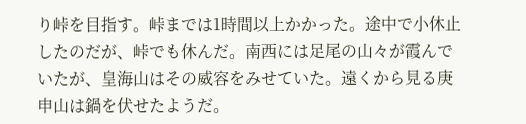り峠を目指す。峠までは1時間以上かかった。途中で小休止したのだが、峠でも休んだ。南西には足尾の山々が霞んでいたが、皇海山はその威容をみせていた。遠くから見る庚申山は鍋を伏せたようだ。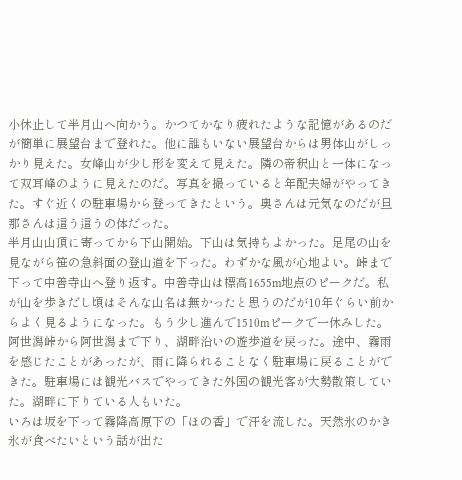小休止して半月山へ向かう。かつてかなり疲れたような記憶があるのだが簡単に展望台まで登れた。他に誰もいない展望台からは男体山がしっかり見えた。女峰山が少し形を変えて見えた。隣の帝釈山と一体になって双耳峰のように見えたのだ。写真を撮っていると年配夫婦がやってきた。すぐ近くの駐車場から登ってきたという。奥さんは元気なのだが旦那さんは這う這うの体だった。
半月山山頂に寄ってから下山開始。下山は気持ちよかった。足尾の山を見ながら笹の急斜面の登山道を下った。わずかな風が心地よい。峠まで下って中善寺山へ登り返す。中善寺山は標高1655m地点のピークだ。私が山を歩きだし頃はそんな山名は無かったと思うのだが10年ぐらい前からよく見るようになった。もう少し進んで1510mピークで一休みした。阿世潟峠から阿世潟まで下り、湖畔沿いの遊歩道を戻った。途中、霧雨を感じたことがあったが、雨に降られることなく駐車場に戻ることができた。駐車場には観光バスでやってきた外国の観光客が大勢散策していた。湖畔に下りている人もいた。
いろは坂を下って霧降高原下の「ほの香」で汗を流した。天然氷のかき氷が食べたいという話が出た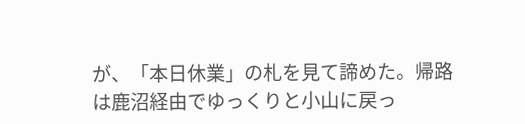が、「本日休業」の札を見て諦めた。帰路は鹿沼経由でゆっくりと小山に戻っ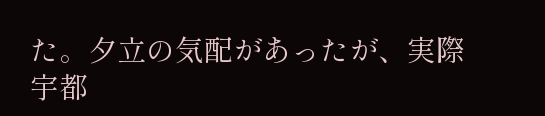た。夕立の気配があったが、実際宇都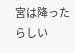宮は降ったらしい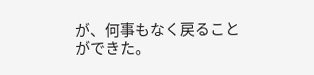が、何事もなく戻ることができた。